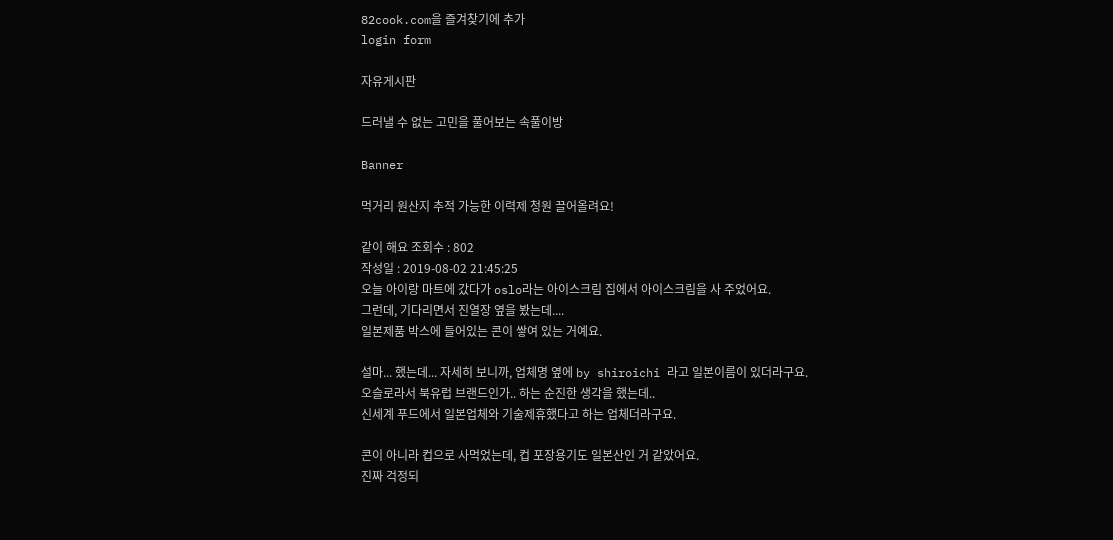82cook.com을 즐겨찾기에 추가
login form

자유게시판

드러낼 수 없는 고민을 풀어보는 속풀이방

Banner

먹거리 원산지 추적 가능한 이력제 청원 끌어올려요!

같이 해요 조회수 : 802
작성일 : 2019-08-02 21:45:25
오늘 아이랑 마트에 갔다가 oslo라는 아이스크림 집에서 아이스크림을 사 주었어요.
그런데, 기다리면서 진열장 옆을 봤는데....
일본제품 박스에 들어있는 콘이 쌓여 있는 거예요.

설마... 했는데... 자세히 보니까, 업체명 옆에 by shiroichi 라고 일본이름이 있더라구요.
오슬로라서 북유럽 브랜드인가.. 하는 순진한 생각을 했는데..
신세계 푸드에서 일본업체와 기술제휴했다고 하는 업체더라구요.

콘이 아니라 컵으로 사먹었는데, 컵 포장용기도 일본산인 거 같았어요.
진짜 걱정되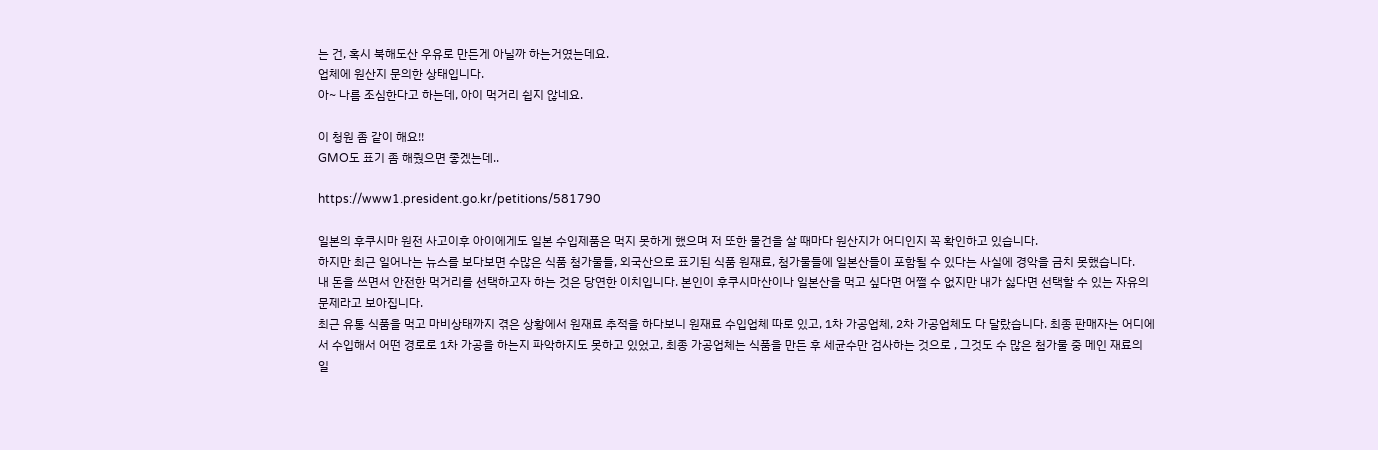는 건, 혹시 북해도산 우유로 만든게 아닐까 하는거였는데요.
업체에 원산지 문의한 상태입니다.
아~ 나름 조심한다고 하는데, 아이 먹거리 쉽지 않네요.

이 청원 좀 같이 해요!!
GMO도 표기 좀 해줬으면 좋겠는데..

https://www1.president.go.kr/petitions/581790

일본의 후쿠시마 원전 사고이후 아이에게도 일본 수입제품은 먹지 못하게 했으며 저 또한 물건을 살 때마다 원산지가 어디인지 꼭 확인하고 있습니다.
하지만 최근 일어나는 뉴스를 보다보면 수많은 식품 첨가물들, 외국산으로 표기된 식품 원재료, 첨가물들에 일본산들이 포함될 수 있다는 사실에 경악을 금치 못했습니다.
내 돈을 쓰면서 안전한 먹거리를 선택하고자 하는 것은 당연한 이치입니다. 본인이 후쿠시마산이나 일본산을 먹고 싶다면 어쩔 수 없지만 내가 싫다면 선택할 수 있는 자유의 문제라고 보아집니다.
최근 유통 식품을 먹고 마비상태까지 겪은 상황에서 원재료 추적을 하다보니 원재료 수입업체 따로 있고, 1차 가공업체, 2차 가공업체도 다 달랐습니다. 최종 판매자는 어디에서 수입해서 어떤 경로로 1차 가공을 하는지 파악하지도 못하고 있었고, 최종 가공업체는 식품을 만든 후 세균수만 검사하는 것으로 , 그것도 수 많은 첨가물 중 메인 재료의 일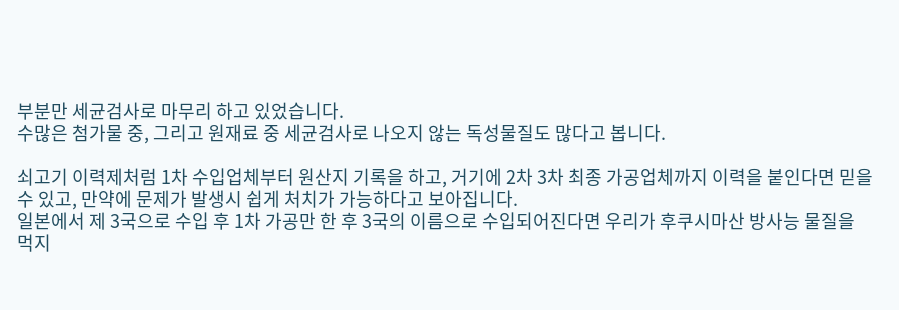부분만 세균검사로 마무리 하고 있었습니다.
수많은 첨가물 중, 그리고 원재료 중 세균검사로 나오지 않는 독성물질도 많다고 봅니다.

쇠고기 이력제처럼 1차 수입업체부터 원산지 기록을 하고, 거기에 2차 3차 최종 가공업체까지 이력을 붙인다면 믿을 수 있고, 만약에 문제가 발생시 쉽게 처치가 가능하다고 보아집니다.
일본에서 제 3국으로 수입 후 1차 가공만 한 후 3국의 이름으로 수입되어진다면 우리가 후쿠시마산 방사능 물질을 먹지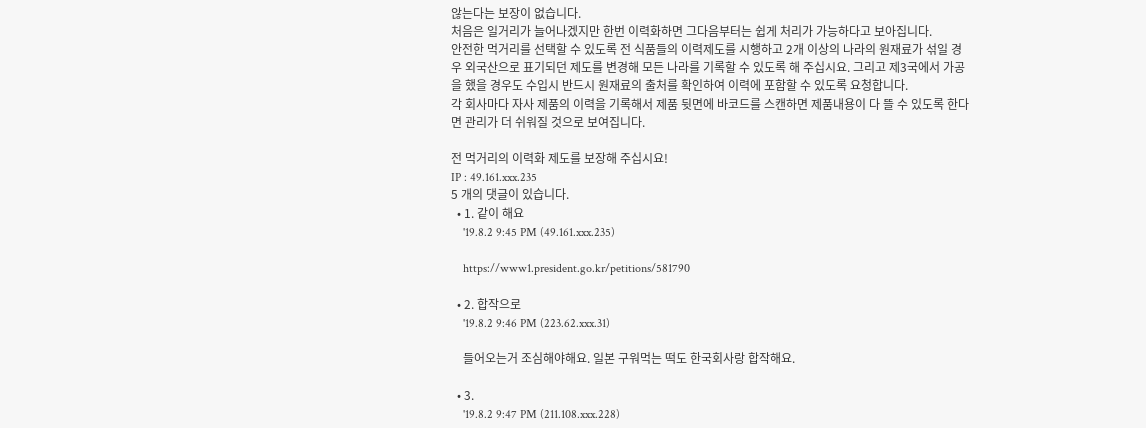않는다는 보장이 없습니다.
처음은 일거리가 늘어나겠지만 한번 이력화하면 그다음부터는 쉽게 처리가 가능하다고 보아집니다.
안전한 먹거리를 선택할 수 있도록 전 식품들의 이력제도를 시행하고 2개 이상의 나라의 원재료가 섞일 경우 외국산으로 표기되던 제도를 변경해 모든 나라를 기록할 수 있도록 해 주십시요. 그리고 제3국에서 가공을 했을 경우도 수입시 반드시 원재료의 출처를 확인하여 이력에 포함할 수 있도록 요청합니다.
각 회사마다 자사 제품의 이력을 기록해서 제품 뒷면에 바코드를 스캔하면 제품내용이 다 뜰 수 있도록 한다면 관리가 더 쉬워질 것으로 보여집니다.

전 먹거리의 이력화 제도를 보장해 주십시요!
IP : 49.161.xxx.235
5 개의 댓글이 있습니다.
  • 1. 같이 해요
    '19.8.2 9:45 PM (49.161.xxx.235)

    https://www1.president.go.kr/petitions/581790

  • 2. 합작으로
    '19.8.2 9:46 PM (223.62.xxx.31)

    들어오는거 조심해야해요. 일본 구워먹는 떡도 한국회사랑 합작해요.

  • 3.
    '19.8.2 9:47 PM (211.108.xxx.228)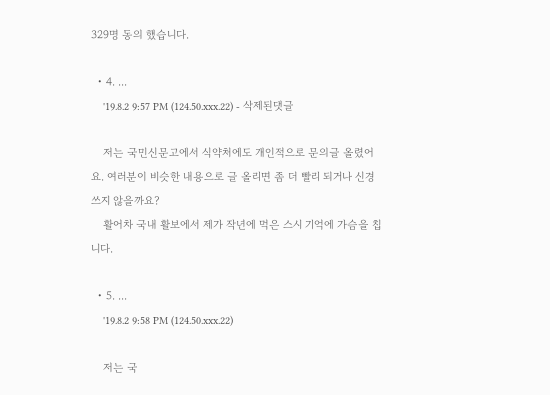329명 동의 했습니다.

  • 4. ...
    '19.8.2 9:57 PM (124.50.xxx.22) - 삭제된댓글

    저는 국민신문고에서 식약처에도 개인적으로 문의글 올렸어요. 여러분이 비슷한 내용으로 글 올리면 좀 더 빨리 되거나 신경쓰지 않을까요?
    활어차 국내 활보에서 제가 작년에 먹은 스시 기억에 가슴을 칩니다.

  • 5. ...
    '19.8.2 9:58 PM (124.50.xxx.22)

    저는 국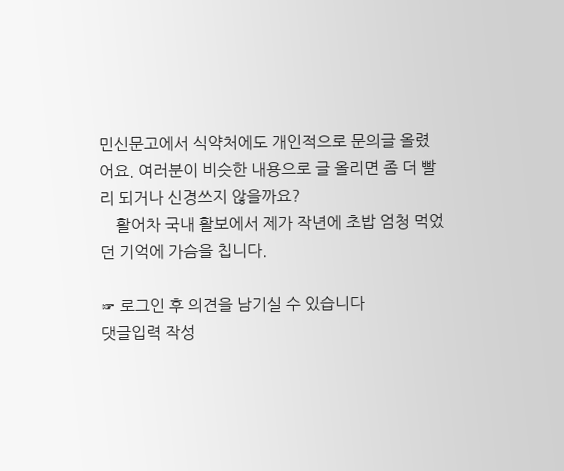민신문고에서 식약처에도 개인적으로 문의글 올렸어요. 여러분이 비슷한 내용으로 글 올리면 좀 더 빨리 되거나 신경쓰지 않을까요?
    활어차 국내 활보에서 제가 작년에 초밥 엄청 먹었던 기억에 가슴을 칩니다.

☞ 로그인 후 의견을 남기실 수 있습니다
댓글입력 작성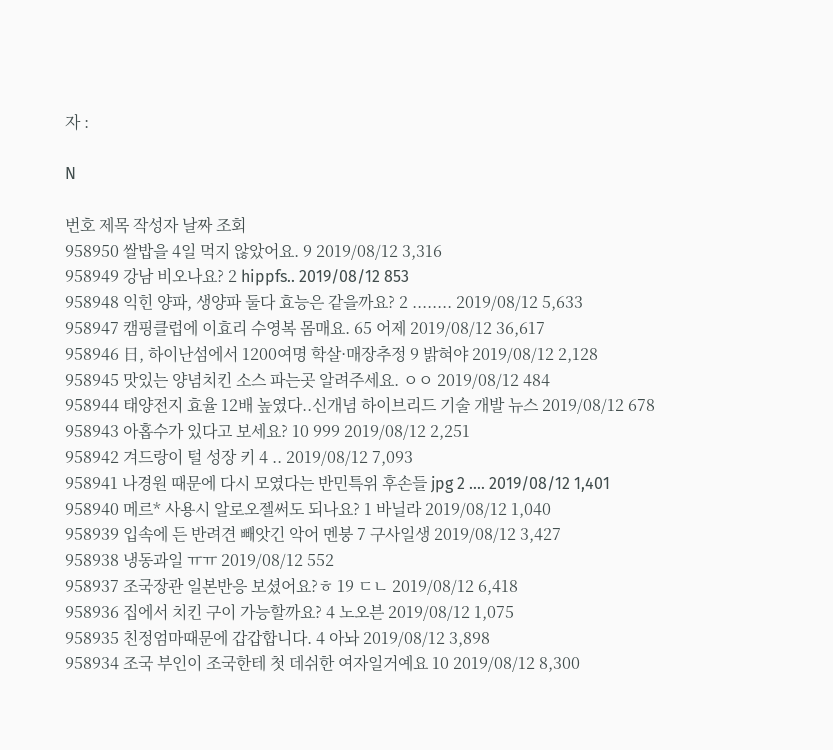자 :

N

번호 제목 작성자 날짜 조회
958950 쌀밥을 4일 먹지 않았어요. 9 2019/08/12 3,316
958949 강남 비오나요? 2 hippfs.. 2019/08/12 853
958948 익힌 양파, 생양파 둘다 효능은 같을까요? 2 ........ 2019/08/12 5,633
958947 캠핑클럽에 이효리 수영복 몸매요. 65 어제 2019/08/12 36,617
958946 日, 하이난섬에서 1200여명 학살·매장추정 9 밝혀야 2019/08/12 2,128
958945 맛있는 양념치킨 소스 파는곳 알려주세요. ㅇㅇ 2019/08/12 484
958944 태양전지 효율 12배 높였다..신개념 하이브리드 기술 개발 뉴스 2019/08/12 678
958943 아홉수가 있다고 보세요? 10 999 2019/08/12 2,251
958942 겨드랑이 털 성장 키 4 .. 2019/08/12 7,093
958941 나경원 때문에 다시 모였다는 반민특위 후손들 jpg 2 .... 2019/08/12 1,401
958940 메르* 사용시 알로오젤써도 되나요? 1 바닐라 2019/08/12 1,040
958939 입속에 든 반려견 빼앗긴 악어 멘붕 7 구사일생 2019/08/12 3,427
958938 냉동과일 ㅠㅠ 2019/08/12 552
958937 조국장관 일본반응 보셨어요?ㅎ 19 ㄷㄴ 2019/08/12 6,418
958936 집에서 치킨 구이 가능할까요? 4 노오븐 2019/08/12 1,075
958935 친정엄마때문에 갑갑합니다. 4 아놔 2019/08/12 3,898
958934 조국 부인이 조국한테 첫 데쉬한 여자일거예요 10 2019/08/12 8,300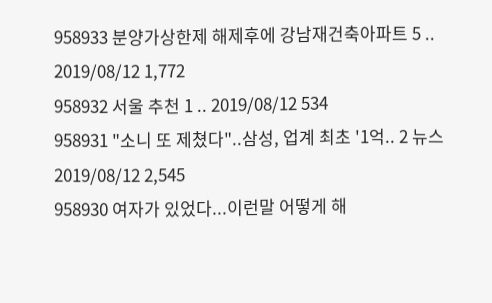958933 분양가상한제 해제후에 강남재건축아파트 5 .. 2019/08/12 1,772
958932 서울 추천 1 .. 2019/08/12 534
958931 "소니 또 제쳤다"..삼성, 업계 최초 '1억.. 2 뉴스 2019/08/12 2,545
958930 여자가 있었다...이런말 어떻게 해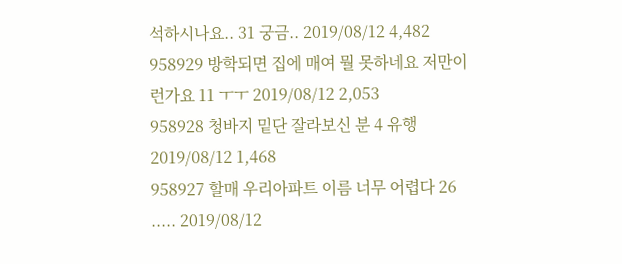석하시나요.. 31 궁금.. 2019/08/12 4,482
958929 방학되면 집에 매여 뭘 못하네요 저만이런가요 11 ㅜㅜ 2019/08/12 2,053
958928 청바지 밑단 잘라보신 분 4 유행 2019/08/12 1,468
958927 할매 우리아파트 이름 너무 어렵다 26 ..... 2019/08/12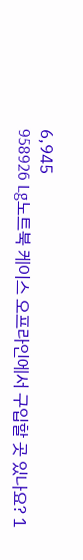6,945
958926 Lg노트북 케이스 오프라인에서 구입할 곳 있나요? 1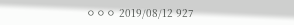ㅇㅇㅇ 2019/08/12 927